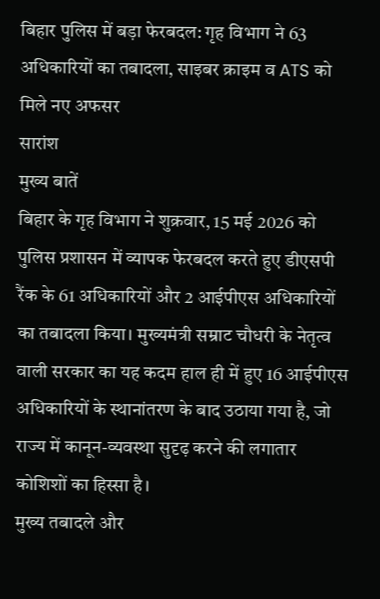बिहार पुलिस में बड़ा फेरबदल: गृह विभाग ने 63 अधिकारियों का तबादला, साइबर क्राइम व ATS को मिले नए अफसर
सारांश
मुख्य बातें
बिहार के गृह विभाग ने शुक्रवार, 15 मई 2026 को पुलिस प्रशासन में व्यापक फेरबदल करते हुए डीएसपी रैंक के 61 अधिकारियों और 2 आईपीएस अधिकारियों का तबादला किया। मुख्यमंत्री सम्राट चौधरी के नेतृत्व वाली सरकार का यह कदम हाल ही में हुए 16 आईपीएस अधिकारियों के स्थानांतरण के बाद उठाया गया है, जो राज्य में कानून-व्यवस्था सुदृढ़ करने की लगातार कोशिशों का हिस्सा है।
मुख्य तबादले और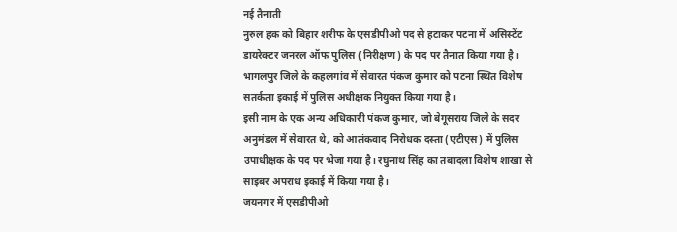नई तैनाती
नुरुल हक को बिहार शरीफ के एसडीपीओ पद से हटाकर पटना में असिस्टेंट डायरेक्टर जनरल ऑफ पुलिस (निरीक्षण) के पद पर तैनात किया गया है। भागलपुर जिले के कहलगांव में सेवारत पंकज कुमार को पटना स्थित विशेष सतर्कता इकाई में पुलिस अधीक्षक नियुक्त किया गया है।
इसी नाम के एक अन्य अधिकारी पंकज कुमार, जो बेगूसराय जिले के सदर अनुमंडल में सेवारत थे, को आतंकवाद निरोधक दस्ता (एटीएस) में पुलिस उपाधीक्षक के पद पर भेजा गया है। रघुनाथ सिंह का तबादला विशेष शाखा से साइबर अपराध इकाई में किया गया है।
जयनगर में एसडीपीओ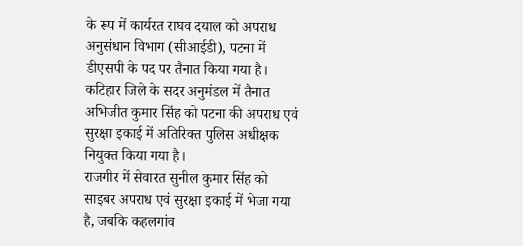के रूप में कार्यरत राघव दयाल को अपराध अनुसंधान विभाग (सीआईडी), पटना में डीएसपी के पद पर तैनात किया गया है। कटिहार जिले के सदर अनुमंडल में तैनात अभिजीत कुमार सिंह को पटना की अपराध एवं सुरक्षा इकाई में अतिरिक्त पुलिस अधीक्षक नियुक्त किया गया है।
राजगीर में सेवारत सुनील कुमार सिंह को साइबर अपराध एवं सुरक्षा इकाई में भेजा गया है, जबकि कहलगांव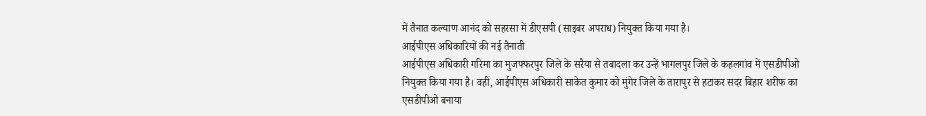में तैनात कल्याण आनंद को सहरसा में डीएसपी (साइबर अपराध) नियुक्त किया गया है।
आईपीएस अधिकारियों की नई तैनाती
आईपीएस अधिकारी गरिमा का मुजफ्फरपुर जिले के सरैया से तबादला कर उन्हें भागलपुर जिले के कहलगांव में एसडीपीओ नियुक्त किया गया है। वहीं, आईपीएस अधिकारी साकेत कुमार को मुंगेर जिले के तारापुर से हटाकर सदर बिहार शरीफ का एसडीपीओ बनाया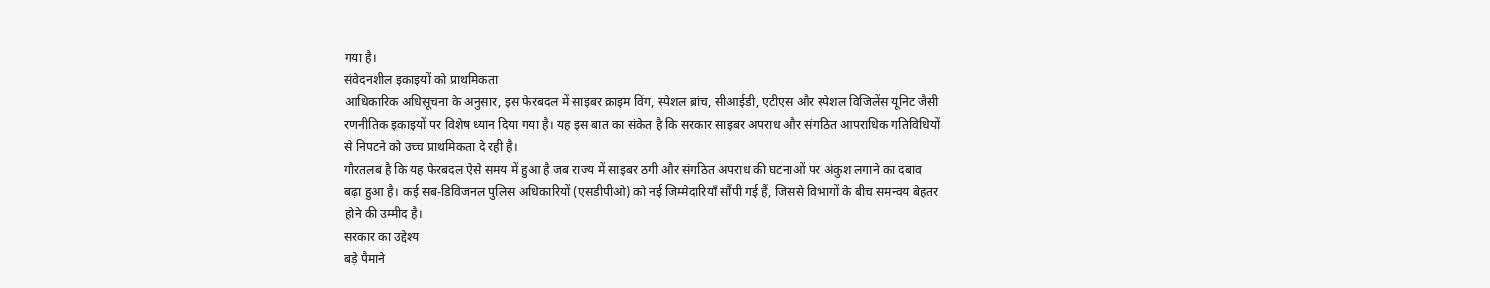गया है।
संवेदनशील इकाइयों को प्राथमिकता
आधिकारिक अधिसूचना के अनुसार, इस फेरबदल में साइबर क्राइम विंग, स्पेशल ब्रांच, सीआईडी, एटीएस और स्पेशल विजिलेंस यूनिट जैसी रणनीतिक इकाइयों पर विशेष ध्यान दिया गया है। यह इस बात का संकेत है कि सरकार साइबर अपराध और संगठित आपराधिक गतिविधियों से निपटने को उच्च प्राथमिकता दे रही है।
गौरतलब है कि यह फेरबदल ऐसे समय में हुआ है जब राज्य में साइबर ठगी और संगठित अपराध की घटनाओं पर अंकुश लगाने का दबाव बढ़ा हुआ है। कई सब-डिविजनल पुलिस अधिकारियों (एसडीपीओ) को नई जिम्मेदारियाँ सौंपी गई हैं, जिससे विभागों के बीच समन्वय बेहतर होने की उम्मीद है।
सरकार का उद्देश्य
बड़े पैमाने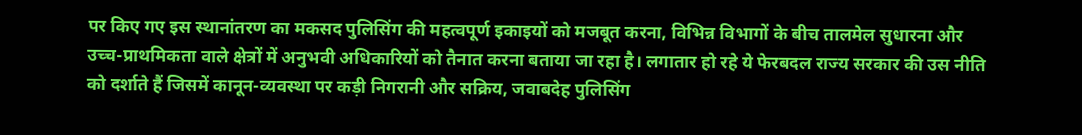पर किए गए इस स्थानांतरण का मकसद पुलिसिंग की महत्वपूर्ण इकाइयों को मजबूत करना, विभिन्न विभागों के बीच तालमेल सुधारना और उच्च-प्राथमिकता वाले क्षेत्रों में अनुभवी अधिकारियों को तैनात करना बताया जा रहा है। लगातार हो रहे ये फेरबदल राज्य सरकार की उस नीति को दर्शाते हैं जिसमें कानून-व्यवस्था पर कड़ी निगरानी और सक्रिय, जवाबदेह पुलिसिंग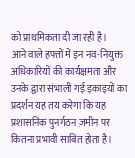को प्राथमिकता दी जा रही है।
आने वाले हफ्तों में इन नव-नियुक्त अधिकारियों की कार्यक्षमता और उनके द्वारा संभाली गई इकाइयों का प्रदर्शन यह तय करेगा कि यह प्रशासनिक पुनर्गठन ज़मीन पर कितना प्रभावी साबित होता है।